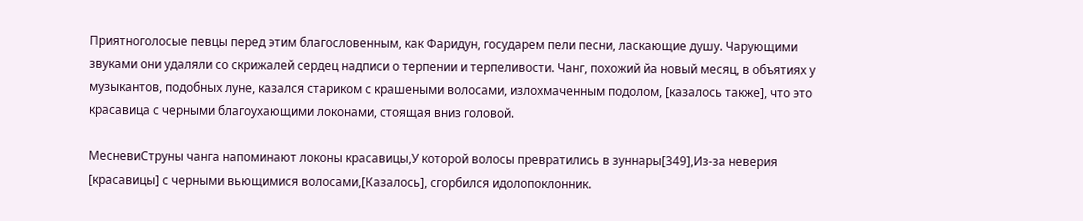Приятноголосые певцы перед этим благословенным, как Фаридун, государем пели песни, ласкающие душу. Чарующими звуками они удаляли со скрижалей сердец надписи о терпении и терпеливости. Чанг, похожий йа новый месяц, в объятиях у музыкантов, подобных луне, казался стариком с крашеными волосами, излохмаченным подолом, [казалось также], что это красавица с черными благоухающими локонами, стоящая вниз головой.

МесневиСтруны чанга напоминают локоны красавицы,У которой волосы превратились в зуннары[349],Из-за неверия [красавицы] с черными вьющимися волосами,[Казалось], сгорбился идолопоклонник.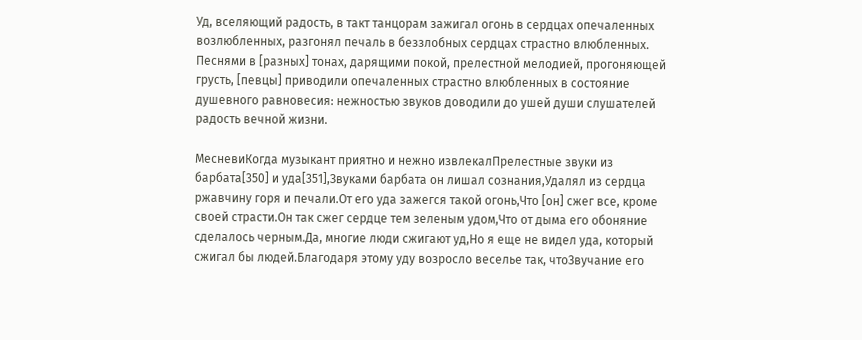Уд, вселяющий радость, в такт танцорам зажигал огонь в сердцах опечаленных возлюбленных, разгонял печаль в беззлобных сердцах страстно влюбленных. Песнями в [разных] тонах, дарящими покой, прелестной мелодией, прогоняющей грусть, [певцы] приводили опечаленных страстно влюбленных в состояние душевного равновесия: нежностью звуков доводили до ушей души слушателей радость вечной жизни.

МесневиКогда музыкант приятно и нежно извлекалПрелестные звуки из барбата[350] и уда[351],Звуками барбата он лишал сознания,Удалял из сердца ржавчину горя и печали.От его уда зажегся такой огонь,Что [он] сжег все, кроме своей страсти.Он так сжег сердце тем зеленым удом,Что от дыма его обоняние сделалось черным.Да, многие люди сжигают уд,Но я еще не видел уда, который сжигал бы людей.Благодаря этому уду возросло веселье так, чтоЗвучание его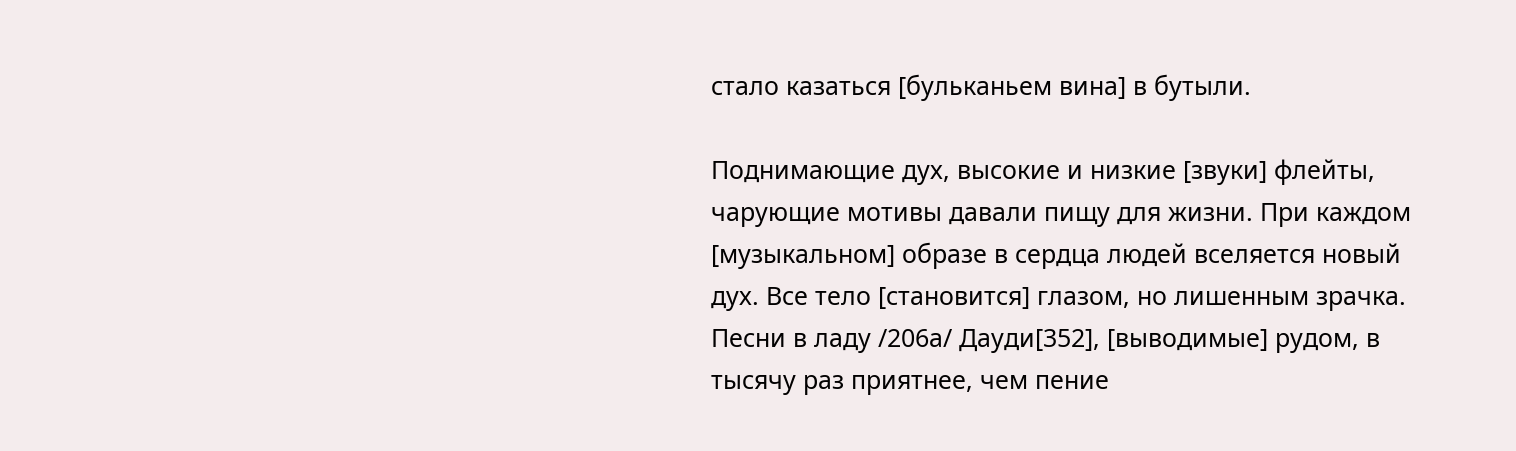стало казаться [бульканьем вина] в бутыли.

Поднимающие дух, высокие и низкие [звуки] флейты, чарующие мотивы давали пищу для жизни. При каждом [музыкальном] образе в сердца людей вселяется новый дух. Все тело [становится] глазом, но лишенным зрачка. Песни в ладу /206а/ Дауди[352], [выводимые] рудом, в тысячу раз приятнее, чем пение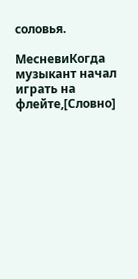соловья.

МесневиКогда музыкант начал играть на флейте,[Словно]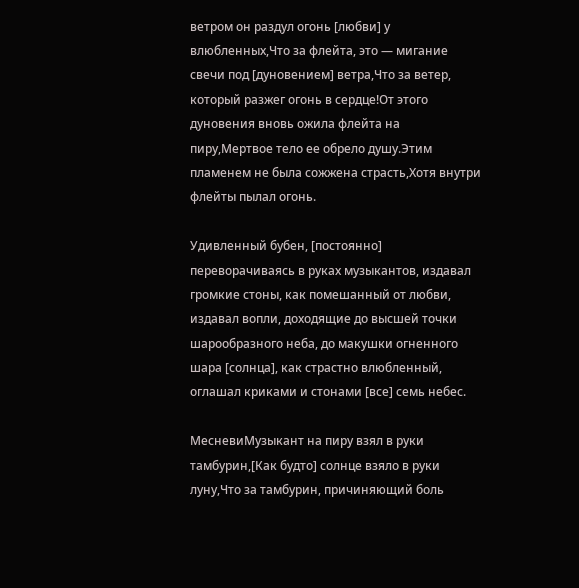ветром он раздул огонь [любви] у влюбленных,Что за флейта, это — мигание свечи под [дуновением] ветра,Что за ветер, который разжег огонь в сердце!От этого дуновения вновь ожила флейта на пиру,Мертвое тело ее обрело душу.Этим пламенем не была сожжена страсть,Хотя внутри флейты пылал огонь.

Удивленный бубен, [постоянно] переворачиваясь в руках музыкантов, издавал громкие стоны, как помешанный от любви, издавал вопли, доходящие до высшей точки шарообразного неба, до макушки огненного шара [солнца], как страстно влюбленный, оглашал криками и стонами [все] семь небес.

МесневиМузыкант на пиру взял в руки тамбурин,[Как будто] солнце взяло в руки луну,Что за тамбурин, причиняющий боль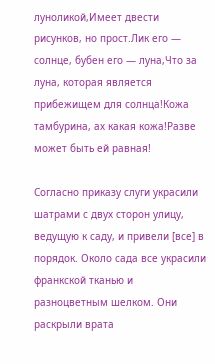луноликой,Имеет двести рисунков, но прост.Лик его — солнце, бубен его — луна,Что за луна, которая является прибежищем для солнца!Кожа тамбурина, ах какая кожа!Разве может быть ей равная!

Согласно приказу слуги украсили шатрами с двух сторон улицу, ведущую к саду, и привели [все] в порядок. Около сада все украсили франкской тканью и разноцветным шелком. Они раскрыли врата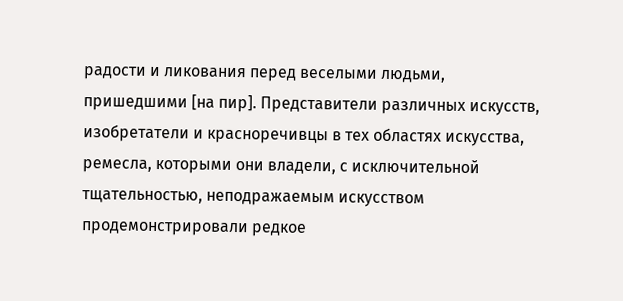радости и ликования перед веселыми людьми, пришедшими [на пир]. Представители различных искусств, изобретатели и красноречивцы в тех областях искусства, ремесла, которыми они владели, с исключительной тщательностью, неподражаемым искусством продемонстрировали редкое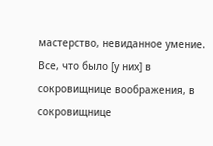мастерство, невиданное умение. Все, что было [у них] в сокровищнице воображения, в сокровищнице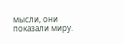мысли, они показали миру.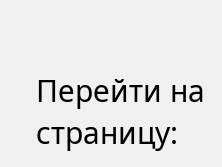Перейти на страницу: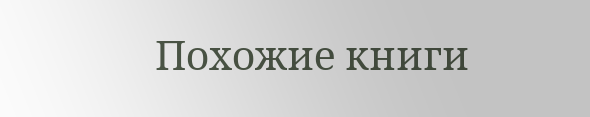Похожие книги